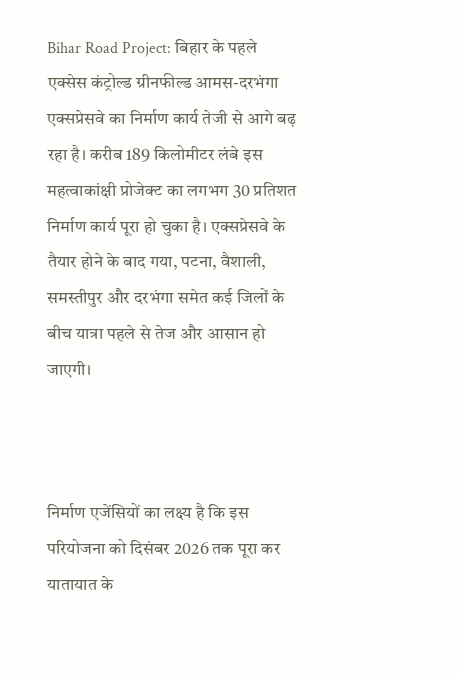Bihar Road Project: बिहार के पहले एक्सेस कंट्रोल्ड ग्रीनफील्ड आमस-दरभंगा एक्सप्रेसवे का निर्माण कार्य तेजी से आगे बढ़ रहा है। करीब 189 किलोमीटर लंबे इस महत्वाकांक्षी प्रोजेक्ट का लगभग 30 प्रतिशत निर्माण कार्य पूरा हो चुका है। एक्सप्रेसवे के तैयार होने के बाद गया, पटना, वैशाली, समस्तीपुर और दरभंगा समेत कई जिलों के बीच यात्रा पहले से तेज और आसान हो जाएगी।



निर्माण एजेंसियों का लक्ष्य है कि इस परियोजना को दिसंबर 2026 तक पूरा कर यातायात के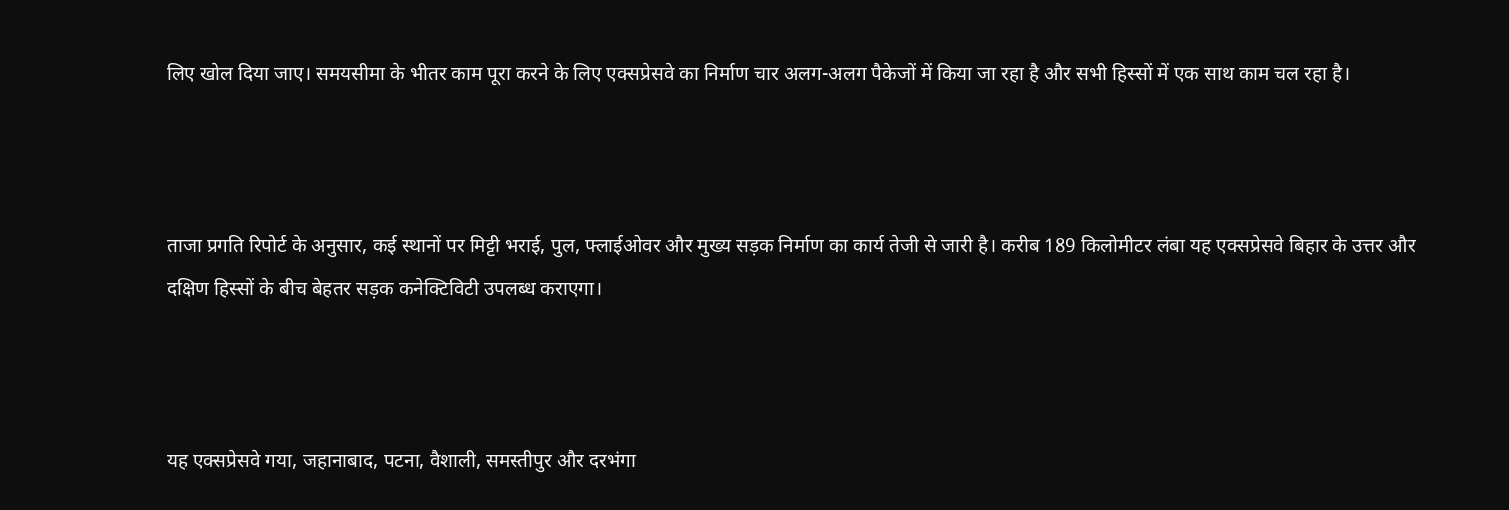लिए खोल दिया जाए। समयसीमा के भीतर काम पूरा करने के लिए एक्सप्रेसवे का निर्माण चार अलग-अलग पैकेजों में किया जा रहा है और सभी हिस्सों में एक साथ काम चल रहा है।



ताजा प्रगति रिपोर्ट के अनुसार, कई स्थानों पर मिट्टी भराई, पुल, फ्लाईओवर और मुख्य सड़क निर्माण का कार्य तेजी से जारी है। करीब 189 किलोमीटर लंबा यह एक्सप्रेसवे बिहार के उत्तर और दक्षिण हिस्सों के बीच बेहतर सड़क कनेक्टिविटी उपलब्ध कराएगा।



यह एक्सप्रेसवे गया, जहानाबाद, पटना, वैशाली, समस्तीपुर और दरभंगा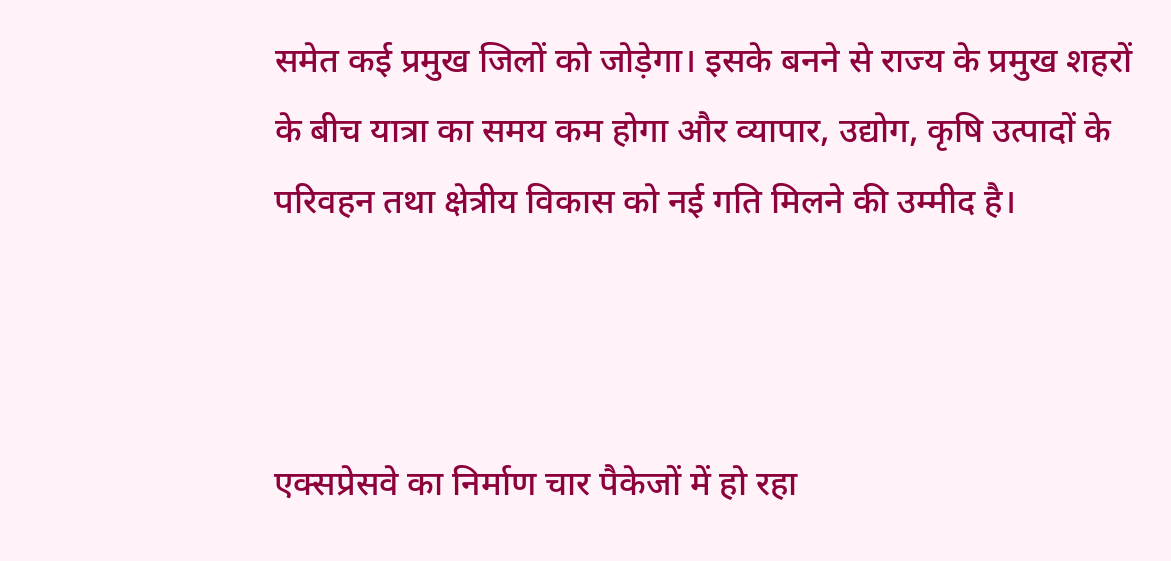समेत कई प्रमुख जिलों को जोड़ेगा। इसके बनने से राज्य के प्रमुख शहरों के बीच यात्रा का समय कम होगा और व्यापार, उद्योग, कृषि उत्पादों के परिवहन तथा क्षेत्रीय विकास को नई गति मिलने की उम्मीद है।



एक्सप्रेसवे का निर्माण चार पैकेजों में हो रहा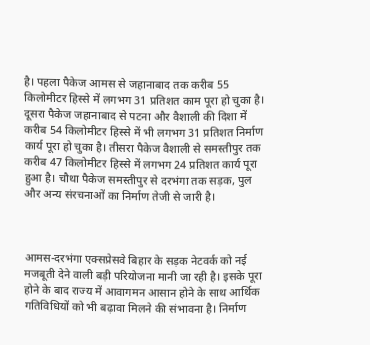है। पहला पैकेज आमस से जहानाबाद तक करीब 55 किलोमीटर हिस्से में लगभग 31 प्रतिशत काम पूरा हो चुका है। दूसरा पैकेज जहानाबाद से पटना और वैशाली की दिशा में करीब 54 किलोमीटर हिस्से में भी लगभग 31 प्रतिशत निर्माण कार्य पूरा हो चुका है। तीसरा पैकेज वैशाली से समस्तीपुर तक करीब 47 किलोमीटर हिस्से में लगभग 24 प्रतिशत कार्य पूरा हुआ है। चौथा पैकेज समस्तीपुर से दरभंगा तक सड़क, पुल और अन्य संरचनाओं का निर्माण तेजी से जारी है।



आमस-दरभंगा एक्सप्रेसवे बिहार के सड़क नेटवर्क को नई मजबूती देने वाली बड़ी परियोजना मानी जा रही है। इसके पूरा होने के बाद राज्य में आवागमन आसान होने के साथ आर्थिक गतिविधियों को भी बढ़ावा मिलने की संभावना है। निर्माण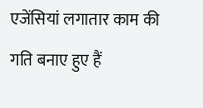एजेंसियां लगातार काम की गति बनाए हुए हैं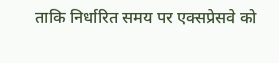ताकि निर्धारित समय पर एक्सप्रेसवे को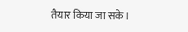तैयार किया जा सके।